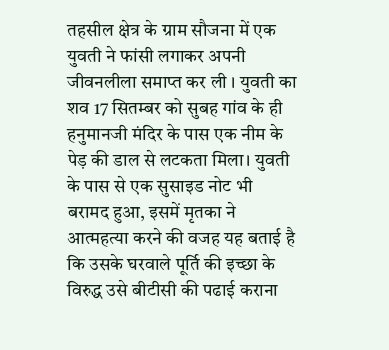तहसील क्षेत्र के ग्राम सौजना में एक युवती ने फांसी लगाकर अपनी जीवनलीला समाप्त कर ली । युवती का शव 17 सितम्बर को सुबह गांव के ही हनुमानजी मंदिर के पास एक नीम के पेड़ की डाल से लटकता मिला। युवती के पास से एक सुसाइड नोट भी बरामद हुआ, इसमें मृतका ने आत्महत्या करने की वजह यह बताई है कि उसके घरवाले पूर्ति की इच्छा के विरुद्ध उसे बीटीसी की पढाई कराना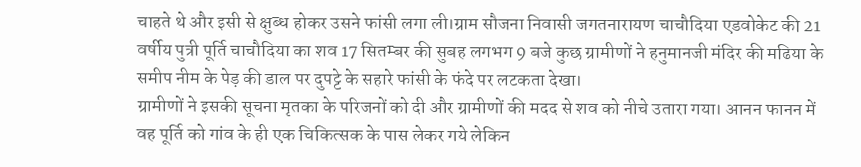चाहते थे और इसी से क्षुब्ध होकर उसने फांसी लगा ली।ग्राम सौजना निवासी जगतनारायण चाचौदिया एडवोकेट की 21 वर्षीय पुत्री पूर्ति चाचौदिया का शव 17 सितम्बर की सुबह लगभग 9 बजे कुछ ग्रामीणों ने हनुमानजी मंदिर की मढिया के समीप नीम के पेड़ की डाल पर दुपट्टे के सहारे फांसी के फंदे पर लटकता देखा।
ग्रामीणों ने इसकी सूचना मृतका के परिजनों को दी और ग्रामीणों की मदद से शव को नीचे उतारा गया। आनन फानन में वह पूर्ति को गांव के ही एक चिकित्सक के पास लेकर गये लेकिन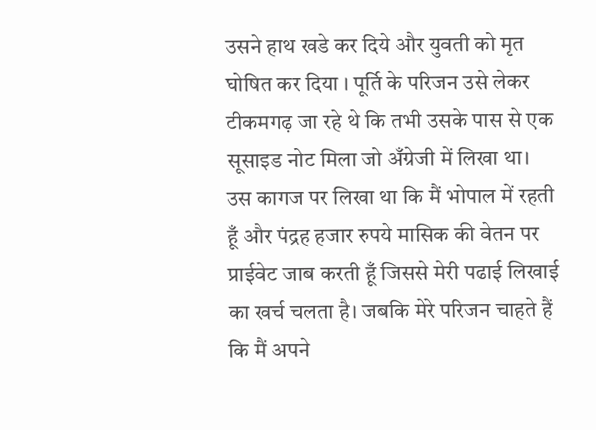उसने हाथ खडे कर दिये और युवती को मृत घोषित कर दिया । पूर्ति के परिजन उसे लेकर टीकमगढ़ जा रहे थे कि तभी उसके पास से एक सूसाइड नोट मिला जो अँग्रेजी में लिखा था। उस कागज पर लिखा था कि मैं भोपाल में रहती हूँ और पंद्रह हजार रुपये मासिक की वेतन पर प्राईवेट जाब करती हूँ जिससे मेरी पढाई लिखाई का खर्च चलता है। जबकि मेरे परिजन चाहते हैं कि मैं अपने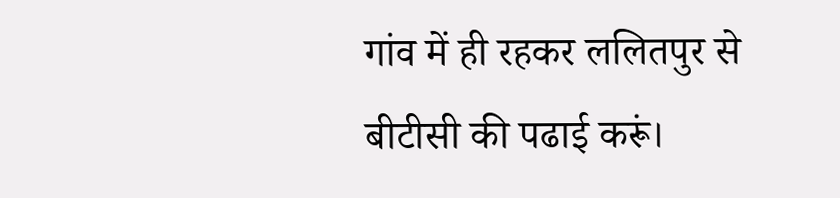गांव में ही रहकर ललितपुर से बीटीसी की पढाई करूं।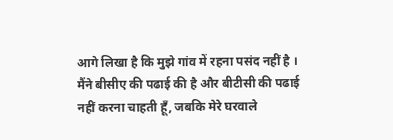आगे लिखा है कि मुझे गांव में रहना पसंद नहीं है ।
मैंने बीसीए की पढाई की है और बीटीसी की पढाई नहीं करना चाहती हूँ, जबकि मेरे घरवाले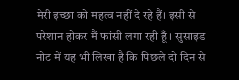मेरी इच्छा को महत्व नहीं दे रहे हैं। इसी से परेशान होकर मैं फांसी लगा रही हूँ । सुसाइड नोट में यह भी लिखा है कि पिछले दो दिन से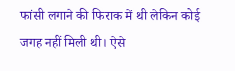फांसी लगाने की फिराक में थी लेकिन कोई जगह नहीं मिली थी। ऐसे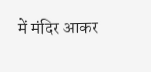में मंदिर आकर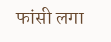फांसी लगा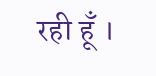रही हूँ ।